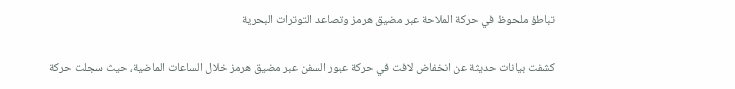تباطؤ ملحوظ في حركة الملاحة عبر مضيق هرمز وتصاعد التوترات البحرية

كشفت بيانات حديثة عن انخفاض لافت في حركة عبور السفن عبر مضيق هرمز خلال الساعات الماضية، حيث سجلت حركة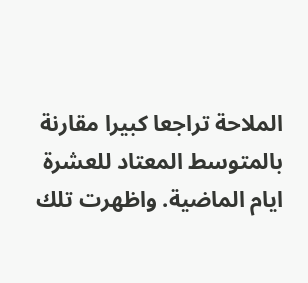الملاحة تراجعا كبيرا مقارنة بالمتوسط المعتاد للعشرة ايام الماضية. واظهرت تلك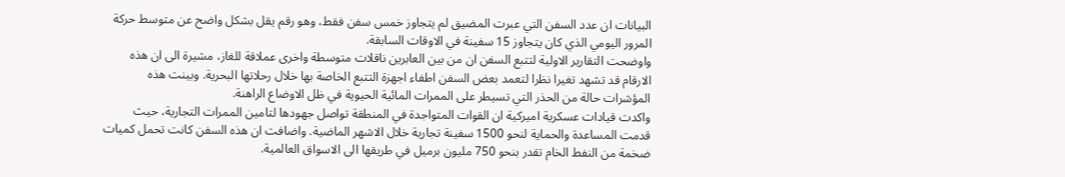البيانات ان عدد السفن التي عبرت المضيق لم يتجاوز خمس سفن فقط، وهو رقم يقل بشكل واضح عن متوسط حركة المرور اليومي الذي كان يتجاوز 15 سفينة في الاوقات السابقة.
واوضحت التقارير الاولية لتتبع السفن ان من بين العابرين ناقلات متوسطة واخرى عملاقة للغاز، مشيرة الى ان هذه الارقام قد تشهد تغيرا نظرا لتعمد بعض السفن اطفاء اجهزة التتبع الخاصة بها خلال رحلاتها البحرية. وبينت هذه المؤشرات حالة من الحذر التي تسيطر على الممرات المائية الحيوية في ظل الاوضاع الراهنة.
واكدت قيادات عسكرية اميركية ان القوات المتواجدة في المنطقة تواصل جهودها لتامين الممرات التجارية، حيث قدمت المساعدة والحماية لنحو 1500 سفينة تجارية خلال الاشهر الماضية. واضافت ان هذه السفن كانت تحمل كميات ضخمة من النفط الخام تقدر بنحو 750 مليون برميل في طريقها الى الاسواق العالمية.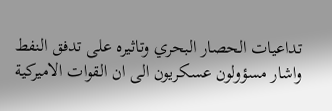تداعيات الحصار البحري وتاثيره على تدفق النفط
واشار مسؤولون عسكريون الى ان القوات الاميركية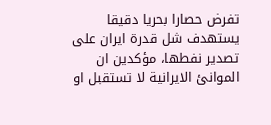تفرض حصارا بحريا دقيقا يستهدف شل قدرة ايران على تصدير نفطها، مؤكدين ان الموانئ الايرانية لا تستقبل او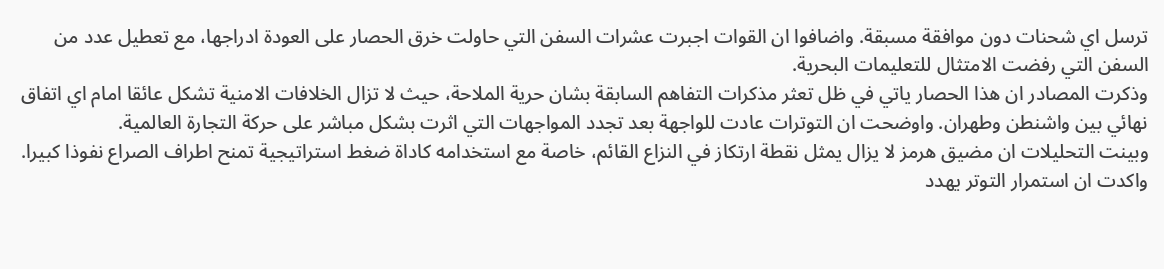ترسل اي شحنات دون موافقة مسبقة. واضافوا ان القوات اجبرت عشرات السفن التي حاولت خرق الحصار على العودة ادراجها، مع تعطيل عدد من السفن التي رفضت الامتثال للتعليمات البحرية.
وذكرت المصادر ان هذا الحصار ياتي في ظل تعثر مذكرات التفاهم السابقة بشان حرية الملاحة، حيث لا تزال الخلافات الامنية تشكل عائقا امام اي اتفاق نهائي بين واشنطن وطهران. واوضحت ان التوترات عادت للواجهة بعد تجدد المواجهات التي اثرت بشكل مباشر على حركة التجارة العالمية.
وبينت التحليلات ان مضيق هرمز لا يزال يمثل نقطة ارتكاز في النزاع القائم، خاصة مع استخدامه كاداة ضغط استراتيجية تمنح اطراف الصراع نفوذا كبيرا. واكدت ان استمرار التوتر يهدد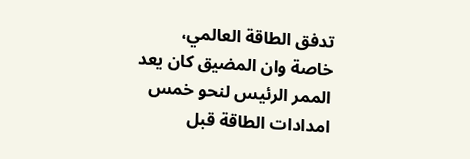تدفق الطاقة العالمي، خاصة وان المضيق كان يعد الممر الرئيس لنحو خمس امدادات الطاقة قبل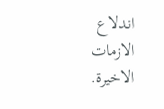اندلاع الازمات الاخيرة.